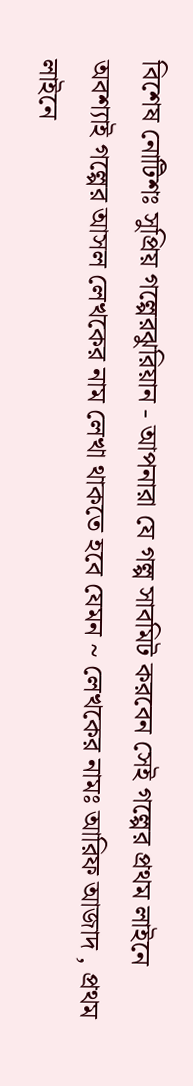বিশেষ নোটিশঃ সুপ্রিয় গল্পেরঝুরিয়ান - আপনারা যে গল্প সাবমিট করবেন সেই গল্পের প্রথম লাইনে অবশ্যাই গল্পের আসল লেখকের নাম লেখা থাকতে হবে যেমন ~ লেখকের নামঃ আরিফ আজাদ , প্রথম লাইনে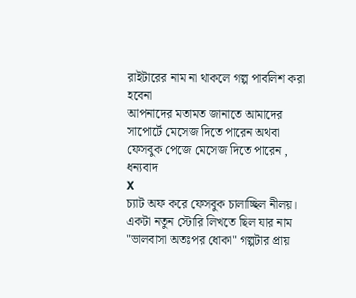রাইটারের নাম না থাকলে গল্প পাবলিশ করা হবেনা
আপনাদের মতামত জানাতে আমাদের সাপোর্টে মেসেজ দিতে পারেন অথবা ফেসবুক পেজে মেসেজ দিতে পারেন , ধন্যবাদ
X
চ্যাট অফ করে ফেসবুক চালাচ্ছিল নীলয়। একটা নতুন স্টোরি লিখতে ছিল যার নাম "ভালবাসা অতঃপর ধোকা" গল্পটার প্রায়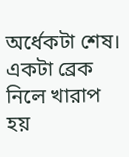অর্ধেকটা শেষ।
একটা ব্রেক নিলে খারাপ হয়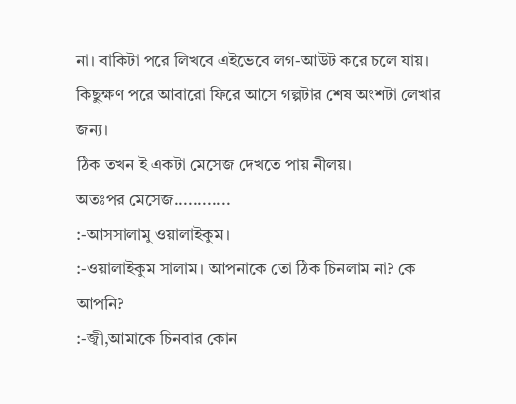না। বাকিটা পরে লিখবে এইভেবে লগ-আউট করে চলে যায়। কিছুক্ষণ পরে আবারো ফিরে আসে গল্পটার শেষ অংশটা লেখার জন্য।
ঠিক তখন ই একটা মেসেজ দেখতে পায় নীলয়।
অতঃপর মেসেজ............
:-আসসালামু ওয়ালাইকুম।
:-ওয়ালাইকুম সালাম। আপনাকে তো ঠিক চিনলাম না? কে আপনি?
:-জ্বী,আমাকে চিনবার কোন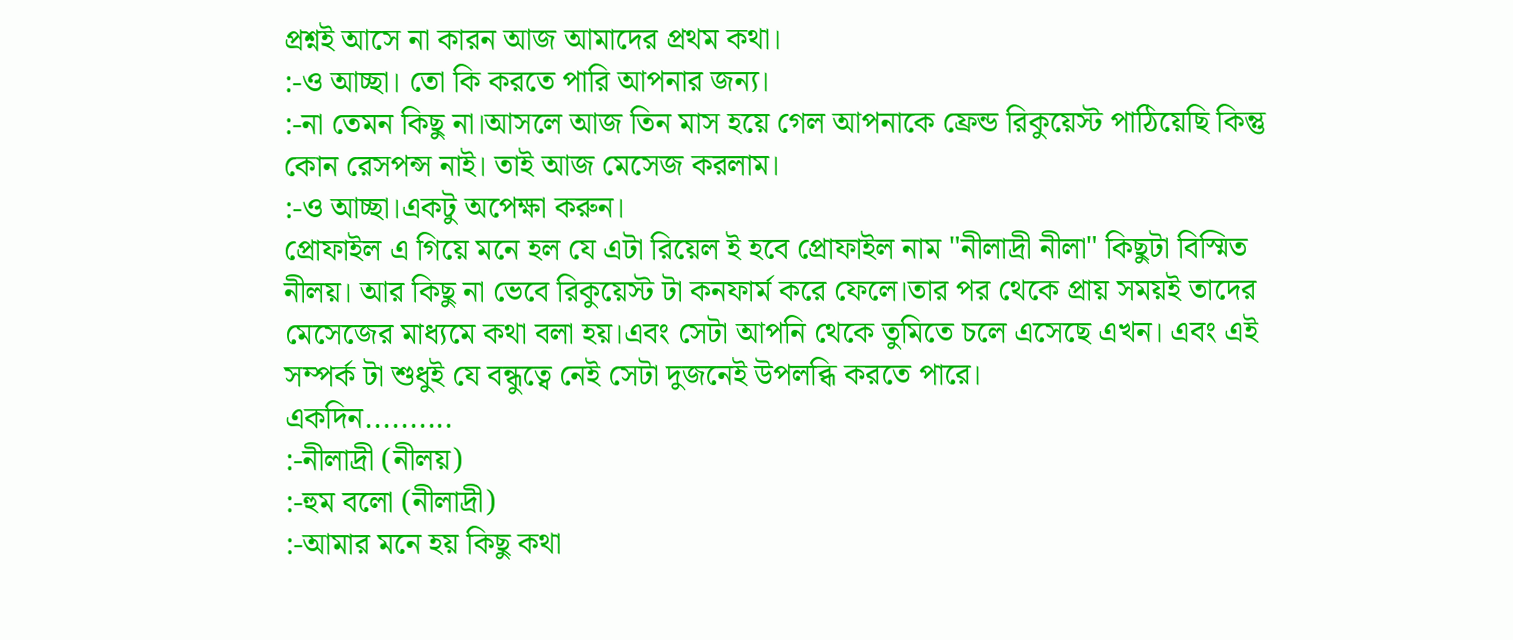প্রশ্নই আসে না কারন আজ আমাদের প্রথম কথা।
:-ও আচ্ছা। তো কি করতে পারি আপনার জন্য।
:-না তেমন কিছু না।আসলে আজ তিন মাস হয়ে গেল আপনাকে ফ্রেন্ড রিকুয়েস্ট পাঠিয়েছি কিন্তু কোন রেসপন্স নাই। তাই আজ মেসেজ করলাম।
:-ও আচ্ছা।একটু অপেক্ষা করুন।
প্রোফাইল এ গিয়ে মনে হল যে এটা রিয়েল ই হবে প্রোফাইল নাম "নীলাদ্রী নীলা" কিছুটা বিস্মিত নীলয়। আর কিছু না ভেবে রিকুয়েস্ট টা কনফার্ম করে ফেলে।তার পর থেকে প্রায় সময়ই তাদের মেসেজের মাধ্যমে কথা বলা হয়।এবং সেটা আপনি থেকে তুমিতে চলে এসেছে এখন। এবং এই সম্পর্ক টা শুধুই যে বন্ধুত্বে নেই সেটা দুজনেই উপলব্ধি করতে পারে।
একদিন..........
:-নীলাদ্রী (নীলয়)
:-হুম বলো (নীলাদ্রী)
:-আমার মনে হয় কিছু কথা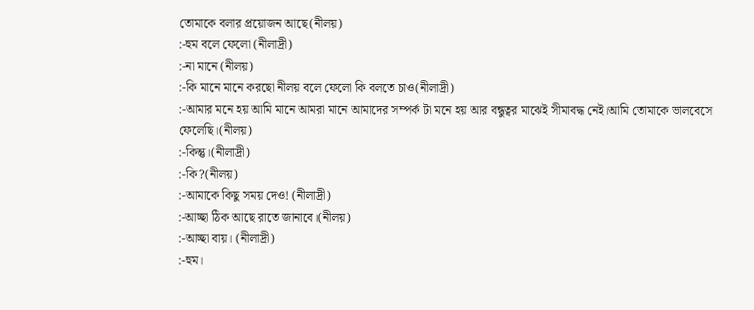তোমাকে বলার প্রয়োজন আছে(নীলয়)
:-হুম বলে ফেলো (নীলাদ্রী)
:-না মানে (নীলয়)
:-কি মানে মানে করছো নীলয় বলে ফেলো কি বলতে চাও(নীলাদ্রী)
:-আমার মনে হয় আমি মানে আমরা মানে আমাদের সম্পর্ক টা মনে হয় আর বন্ধুত্বর মাঝেই সীমাবদ্ধ নেই।আমি তোমাকে ভালবেসে ফেলেছি।(নীলয়)
:-কিন্তু।(নীলাদ্রী)
:-কি?(নীলয়)
:-আমাকে কিছু সময় দেও! (নীলাদ্রী)
:-আচ্ছা ঠিক আছে রাতে জানাবে।(নীলয়)
:-আচ্ছা বায়। (নীলাদ্রী)
:-হুম।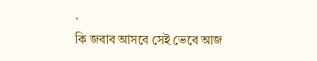.
কি জবাব আসবে সেই ভেবে আজ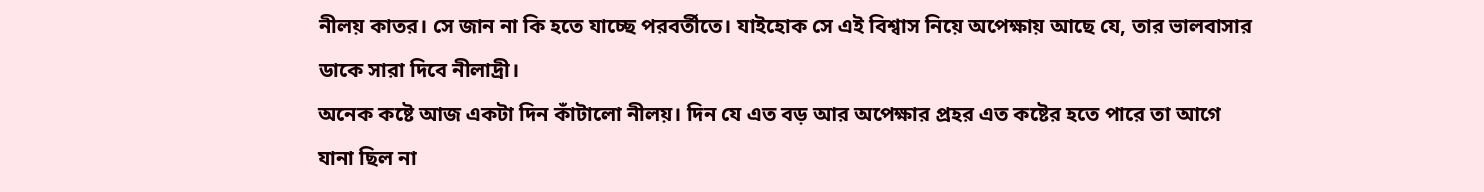নীলয় কাতর। সে জান না কি হতে যাচ্ছে পরবর্তীতে। যাইহোক সে এই বিশ্বাস নিয়ে অপেক্ষায় আছে যে, তার ভালবাসার ডাকে সারা দিবে নীলাদ্রী।
অনেক কষ্টে আজ একটা দিন কাঁটালো নীলয়। দিন যে এত বড় আর অপেক্ষার প্রহর এত কষ্টের হতে পারে তা আগে যানা ছিল না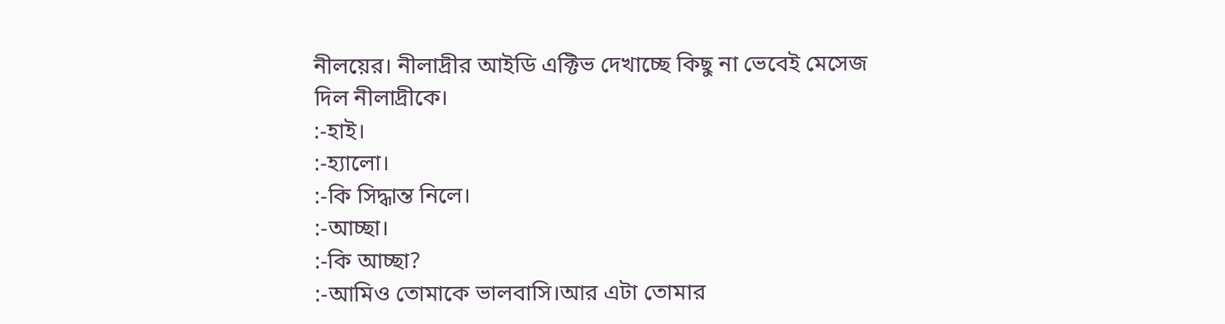নীলয়ের। নীলাদ্রীর আইডি এক্টিভ দেখাচ্ছে কিছু না ভেবেই মেসেজ দিল নীলাদ্রীকে।
:-হাই।
:-হ্যালো।
:-কি সিদ্ধান্ত নিলে।
:-আচ্ছা।
:-কি আচ্ছা?
:-আমিও তোমাকে ভালবাসি।আর এটা তোমার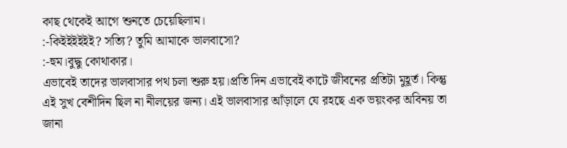কাছ থেকেই আগে শুনতে চেয়েছিলাম।
:-কিইইইইইই? সত্যি? তুমি আমাকে ভালবাসো?
:-হুম।বুদ্ধু কোথাকার।
এভাবেই তাদের ভালবাসার পথ চলা শুরু হয়।প্রতি দিন এভাবেই কাটে জীবনের প্রতিটা মুহূর্ত। কিন্তু এই সুখ বেশীদিন ছিল না নীলয়ের জন্য। এই ভালবাসার আঁড়ালে যে রহছে এক ভয়ংকর অবিনয় তা জানা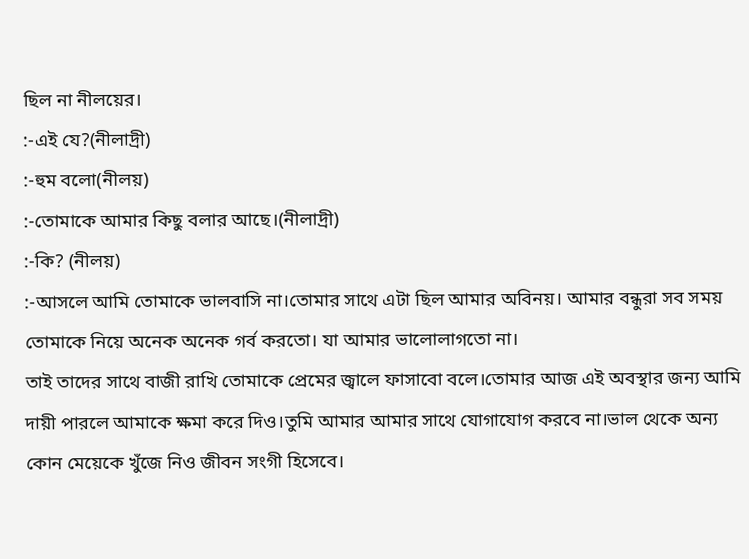ছিল না নীলয়ের।
:-এই যে?(নীলাদ্রী)
:-হুম বলো(নীলয়)
:-তোমাকে আমার কিছু বলার আছে।(নীলাদ্রী)
:-কি? (নীলয়)
:-আসলে আমি তোমাকে ভালবাসি না।তোমার সাথে এটা ছিল আমার অবিনয়। আমার বন্ধুরা সব সময় তোমাকে নিয়ে অনেক অনেক গর্ব করতো। যা আমার ভালোলাগতো না।
তাই তাদের সাথে বাজী রাখি তোমাকে প্রেমের জ্বালে ফাসাবো বলে।তোমার আজ এই অবস্থার জন্য আমি দায়ী পারলে আমাকে ক্ষমা করে দিও।তুমি আমার আমার সাথে যোগাযোগ করবে না।ভাল থেকে অন্য কোন মেয়েকে খুঁজে নিও জীবন সংগী হিসেবে।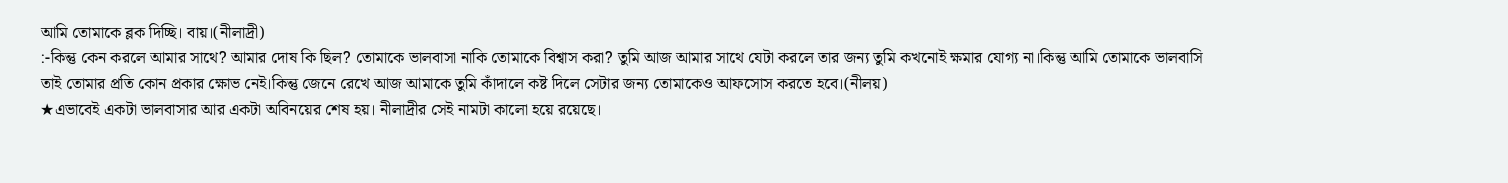আমি তোমাকে ব্লক দিচ্ছি। বায়।(নীলাদ্রী)
:-কিন্তু কেন করলে আমার সাথে? আমার দোষ কি ছিল? তোমাকে ভালবাসা নাকি তোমাকে বিশ্বাস করা? তুমি আজ আমার সাথে যেটা করলে তার জন্য তুমি কখনোই ক্ষমার যোগ্য না।কিন্তু আমি তোমাকে ভালবাসি তাই তোমার প্রতি কোন প্রকার ক্ষোভ নেই।কিন্তু জেনে রেখে আজ আমাকে তুমি কাঁদালে কষ্ট দিলে সেটার জন্য তোমাকেও আফসোস করতে হবে।(নীলয়)
★এভাবেই একটা ভালবাসার আর একটা অবিনয়ের শেষ হয়। নীলাদ্রীর সেই নামটা কালো হয়ে রয়েছে।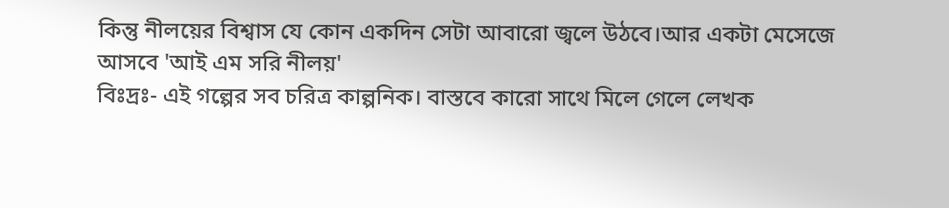কিন্তু নীলয়ের বিশ্বাস যে কোন একদিন সেটা আবারো জ্বলে উঠবে।আর একটা মেসেজে আসবে 'আই এম সরি নীলয়'
বিঃদ্রঃ- এই গল্পের সব চরিত্র কাল্পনিক। বাস্তবে কারো সাথে মিলে গেলে লেখক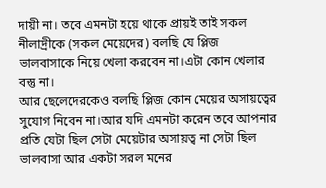দায়ী না। তবে এমনটা হয়ে থাকে প্রায়ই তাই সকল নীলাদ্রীকে (সকল মেয়েদের) বলছি যে প্লিজ ভালবাসাকে নিয়ে খেলা করবেন না।এটা কোন খেলার বস্তু না।
আর ছেলেদেরকেও বলছি প্লিজ কোন মেয়ের অসায়ত্বের সুযোগ নিবেন না।আর যদি এমনটা করেন তবে আপনার প্রতি যেটা ছিল সেটা মেয়েটার অসায়ত্ব না সেটা ছিল ভালবাসা আর একটা সরল মনের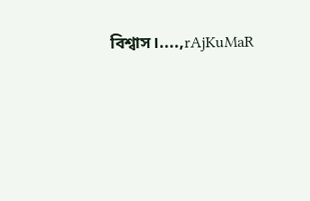বিশ্বাস।....,rAjKuMaR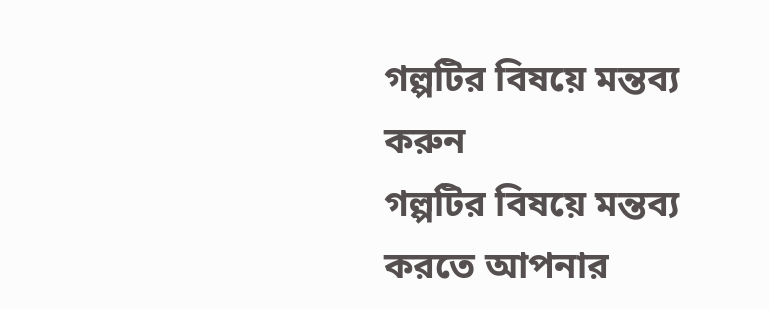গল্পটির বিষয়ে মন্তব্য করুন
গল্পটির বিষয়ে মন্তব্য করতে আপনার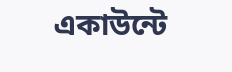একাউন্টে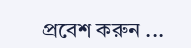প্রবেশ করুন ...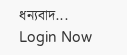ধন্যবাদ... Login Now